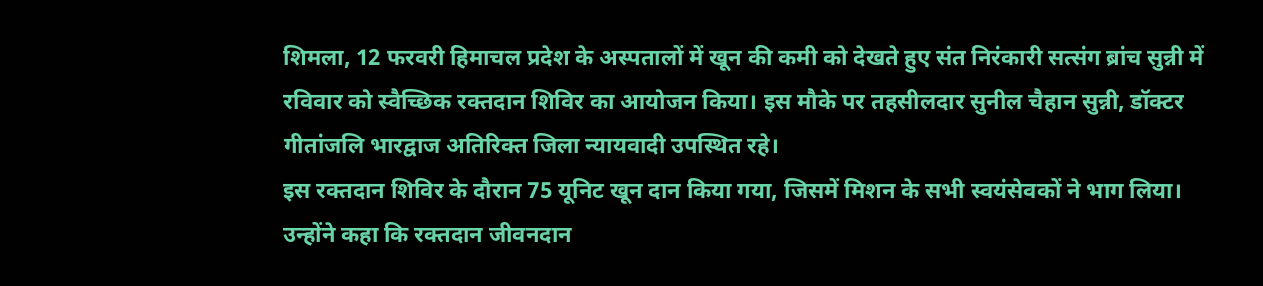शिमला, 12 फरवरी हिमाचल प्रदेश के अस्पतालों में खून की कमी को देखते हुए संत निरंकारी सत्संग ब्रांच सुन्नी में रविवार को स्वैच्छिक रक्तदान शिविर का आयोजन किया। इस मौके पर तहसीलदार सुनील चैहान सुन्नी, डॉक्टर गीतांजलि भारद्वाज अतिरिक्त जिला न्यायवादी उपस्थित रहे।
इस रक्तदान शिविर के दौरान 75 यूनिट खून दान किया गया, जिसमें मिशन के सभी स्वयंसेवकों ने भाग लिया। उन्होंने कहा कि रक्तदान जीवनदान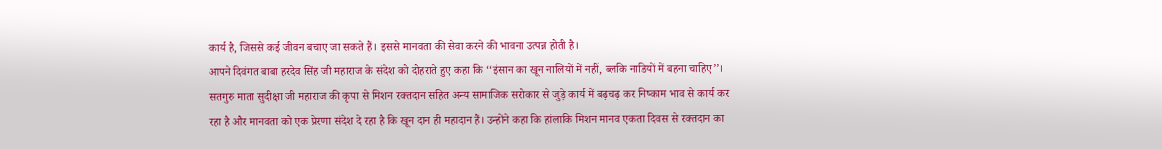कार्य है, जिससे कई जीवन बचाए जा सकते हैं। इससे मानवता की सेवा करने की भावना उत्पन्न होती है।
आपने दिवंगत बाबा हरदेव सिंह जी महाराज के संदेश को दोहराते हुए कहा कि ‘‘इंसान का खून नालियों में नहीं, ब्लकि नाडियों में बहना चाहिए’’।
सतगुरु माता सुदीक्षा जी महाराज की कृपा से मिशन रक्तदान सहित अन्य सामाजिक सरोकार से जुड़े कार्य में बढ़चढ़ कर निष्काम भाव से कार्य कर रहा है और मानवता को एक प्रेरणा संदेश दे रहा है कि खून दान ही महादान हैं। उन्होंने कहा कि हांलाकि मिशन मानव एकता दिवस से रक्तदान का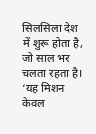सिलसिला देश में शुरू होता है, जो साल भर चलता रहता है।
‘यह मिशन केवल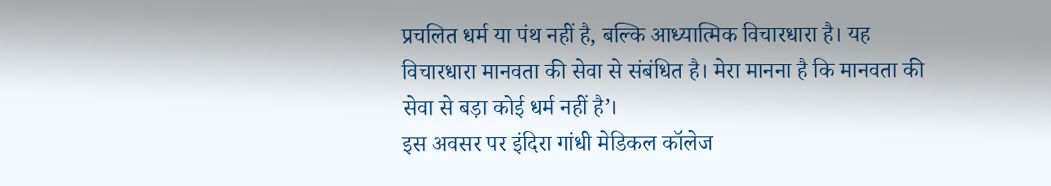प्रचलित धर्म या पंथ नहीं है, बल्कि आध्यात्मिक विचारधारा है। यह विचारधारा मानवता की सेवा से संबंधित है। मेरा मानना है कि मानवता की सेवा से बड़ा कोई धर्म नहीं है’।
इस अवसर पर इंदिरा गांधी मेडिकल कॉलेज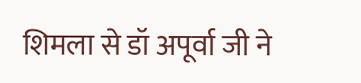शिमला से डॉ अपूर्वा जी ने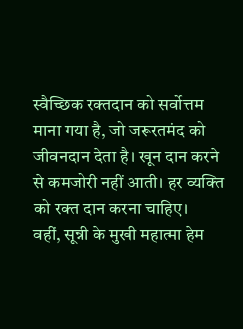स्वैच्छिक रक्तदान को सर्वोत्तम माना गया है, जो जरूरतमंद को जीवनदान देता है। खून दान करने से कमजोरी नहीं आती। हर व्यक्ति को रक्त दान करना चाहिए।
वहीं, सून्नी के मुखी महात्मा हेम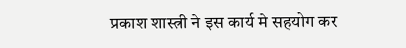प्रकाश शास्त्री ने इस कार्य मे सहयोग कर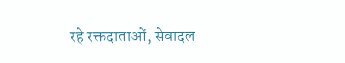रहे रक्तदाताओं, सेवादल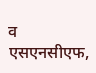व एसएनसीएफ,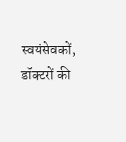स्वयंसेवकों, डॉक्टरों की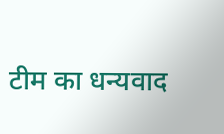टीम का धन्यवाद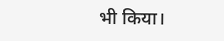भी किया।